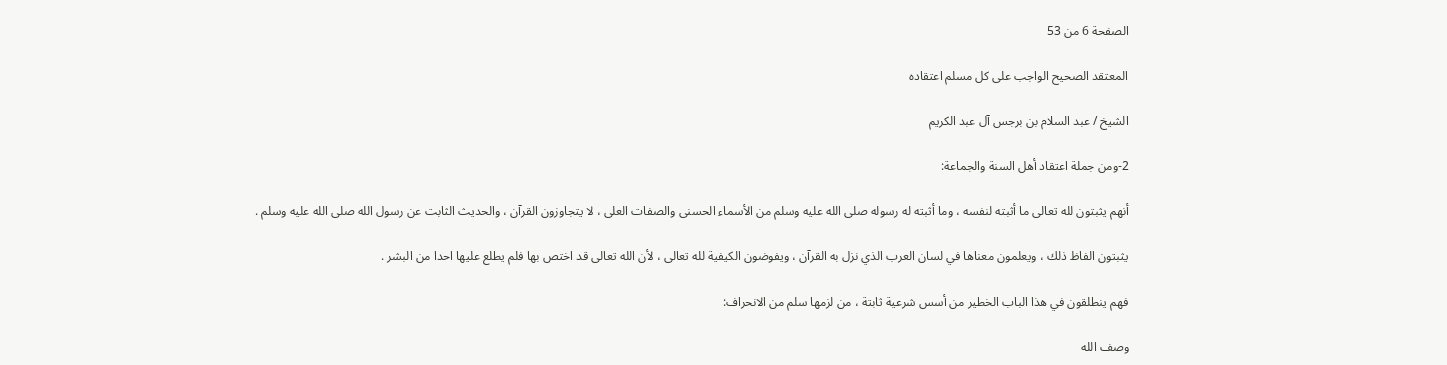الصفحة 6 من 53

المعتقد الصحيح الواجب على كل مسلم اعتقاده

الشيخ / عبد السلام بن برجس آل عبد الكريم

2-ومن جملة اعتقاد أهل السنة والجماعة:

أنهم يثبتون لله تعالى ما أثبته لنفسه ، وما أثبته له رسوله صلى الله عليه وسلم من الأسماء الحسنى والصفات العلى ، لا يتجاوزون القرآن ، والحديث الثابت عن رسول الله صلى الله عليه وسلم .

يثبتون الفاظ ذلك ، ويعلمون معناها في لسان العرب الذي نزل به القرآن ، ويفوضون الكيفية لله تعالى ، لأن الله تعالى قد اختص بها فلم يطلع عليها احدا من البشر .

فهم ينطلقون في هذا الباب الخطير من أسس شرعية ثابتة ، من لزمها سلم من الانحراف:

وصف الله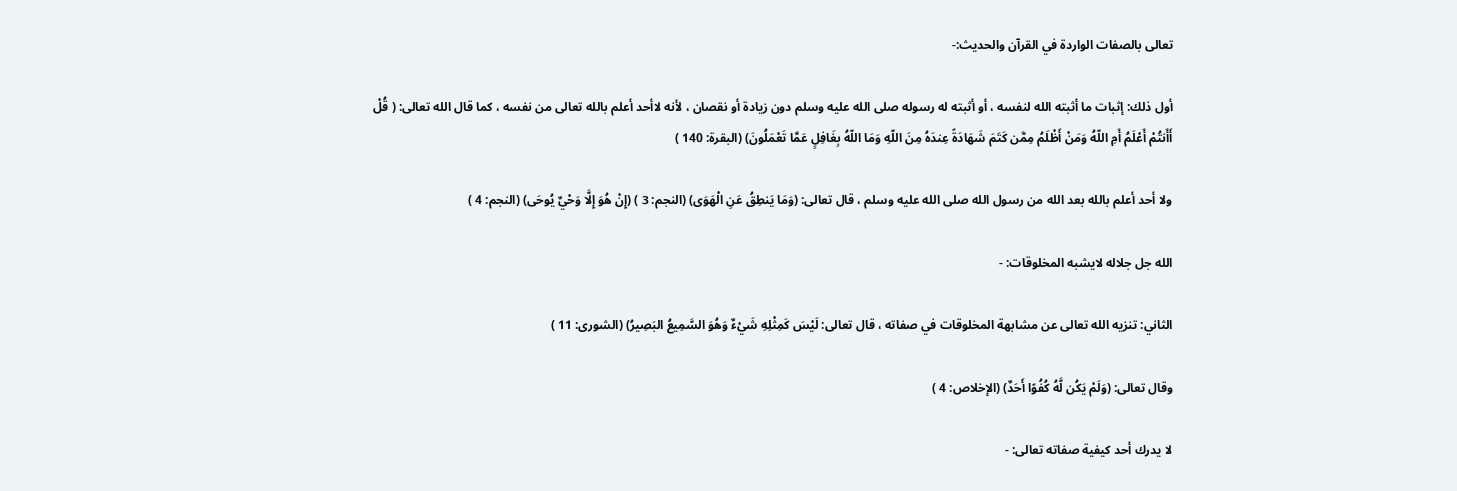تعالى بالصفات الواردة في القرآن والحديث:-

أول ذلك: إثبات ما أثبته الله لنفسه ، أو أثبته له رسوله صلى الله عليه وسلم دون زيادة أو نقصان ، لأنه لاأحد أعلم بالله تعالى من نفسه ، كما قال الله تعالى: ( قُلْ أَأَنتُمْ أَعْلَمُ أَمِ اللّهُ وَمَنْ أَظْلَمُ مِمَّن كَتَمَ شَهَادَةً عِندَهُ مِنَ اللّهِ وَمَا اللّهُ بِغَافِلٍ عَمَّا تَعْمَلُونَ) (البقرة: 140 )

ولا أحد أعلم بالله بعد الله من رسول الله صلى الله عليه وسلم ، قال تعالى: (وَمَا يَنطِقُ عَنِ الْهَوَى) (النجم: 3 ) (إِنْ هُوَ إِلَّا وَحْيٌ يُوحَى) (النجم: 4 )

الله جل جلاله لايشبه المخلوقات: -

الثاني: تنزيه الله تعالى عن مشابهة المخلوقات في صفاته ، قال تعالى: لَيْسَ كَمِثْلِهِ شَيْءٌ وَهُوَ السَّمِيعُ البَصِيرُ) (الشورى: 11 )

وقال تعالى: (وَلَمْ يَكُن لَّهُ كُفُوًا أَحَدٌ) (الإخلاص: 4 )

لا يدرك أحد كيفية صفاته تعالى: -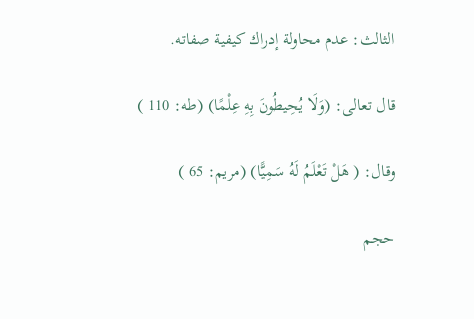الثالث: عدم محاولة إدراك كيفية صفاته.

قال تعالى: (وَلَا يُحِيطُونَ بِهِ عِلْمًا) (طه: 110 )

وقال: ( هَلْ تَعْلَمُ لَهُ سَمِيًّا) (مريم: 65 )

حجم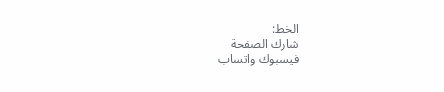الخط:
شارك الصفحة
فيسبوك واتساب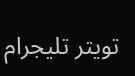تويتر تليجرام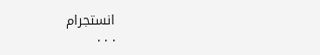انستجرام
. . .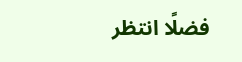فضلًا انتظر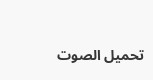تحميل الصوت